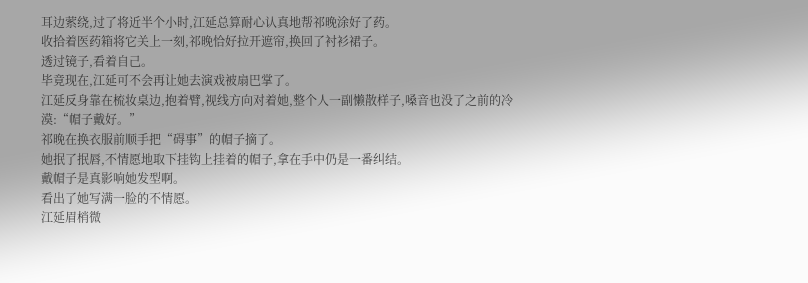耳边萦绕,过了将近半个小时,江延总算耐心认真地帮祁晚涂好了药。
收拾着医药箱将它关上一刻,祁晚恰好拉开遮帘,换回了衬衫裙子。
透过镜子,看着自己。
毕竟现在,江延可不会再让她去演戏被扇巴掌了。
江延反身靠在梳妆桌边,抱着臂,视线方向对着她,整个人一副懒散样子,嗓音也没了之前的冷漠:“帽子戴好。”
祁晚在换衣服前顺手把“碍事”的帽子摘了。
她抿了抿唇,不情愿地取下挂钩上挂着的帽子,拿在手中仍是一番纠结。
戴帽子是真影响她发型啊。
看出了她写满一脸的不情愿。
江延眉梢微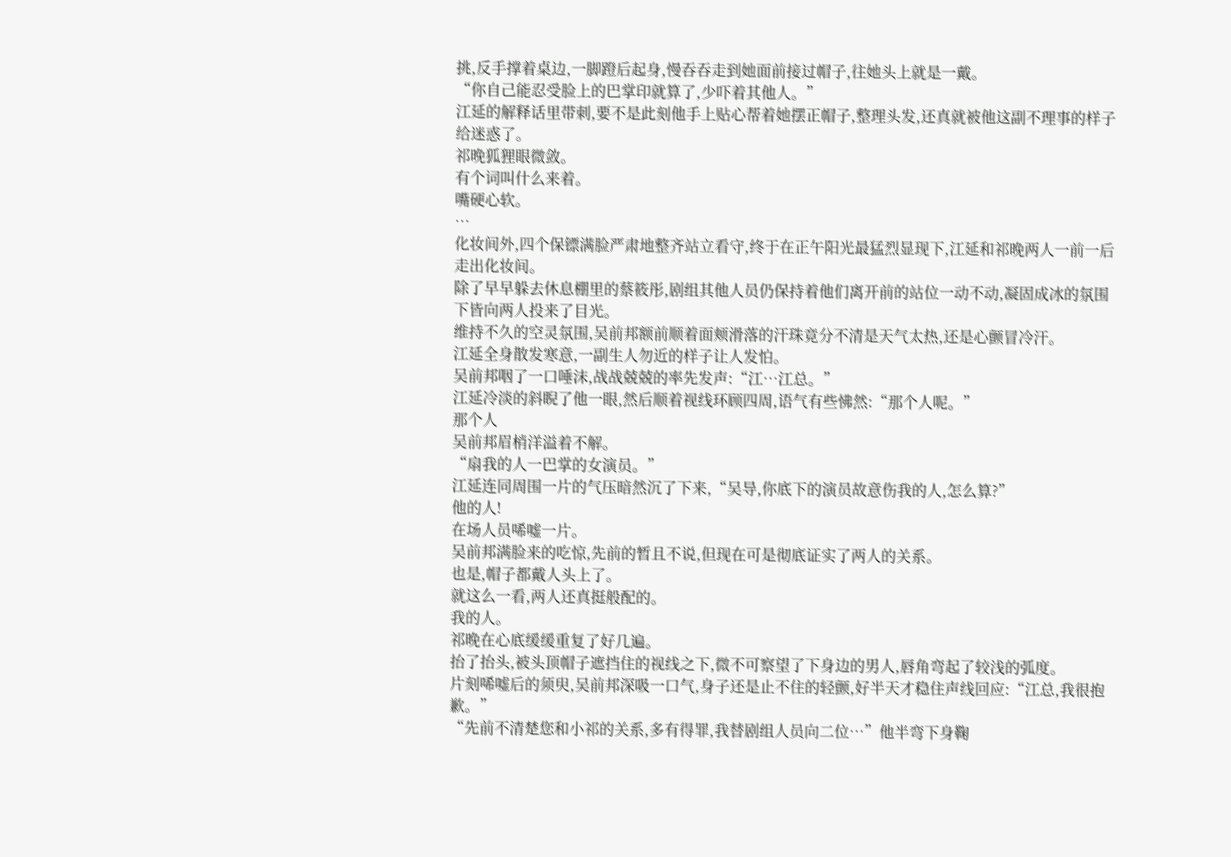挑,反手撑着桌边,一脚蹬后起身,慢吞吞走到她面前接过帽子,往她头上就是一戴。
“你自己能忍受脸上的巴掌印就算了,少吓着其他人。”
江延的解释话里带刺,要不是此刻他手上贴心帮着她摆正帽子,整理头发,还真就被他这副不理事的样子给迷惑了。
祁晚狐狸眼微敛。
有个词叫什么来着。
嘴硬心软。
…
化妆间外,四个保镖满脸严肃地整齐站立看守,终于在正午阳光最猛烈显现下,江延和祁晚两人一前一后走出化妆间。
除了早早躲去休息棚里的蔡筱彤,剧组其他人员仍保持着他们离开前的站位一动不动,凝固成冰的氛围下皆向两人投来了目光。
维持不久的空灵氛围,吴前邦额前顺着面颊滑落的汗珠竟分不清是天气太热,还是心颤冒冷汗。
江延全身散发寒意,一副生人勿近的样子让人发怕。
吴前邦咽了一口唾沫,战战兢兢的率先发声:“江…江总。”
江延冷淡的斜睨了他一眼,然后顺着视线环顾四周,语气有些怫然:“那个人呢。”
那个人
吴前邦眉梢洋溢着不解。
“扇我的人一巴掌的女演员。”
江延连同周围一片的气压暗然沉了下来,“吴导,你底下的演员故意伤我的人,怎么算?”
他的人!
在场人员唏嘘一片。
吴前邦满脸来的吃惊,先前的暂且不说,但现在可是彻底证实了两人的关系。
也是,帽子都戴人头上了。
就这么一看,两人还真挺般配的。
我的人。
祁晚在心底缓缓重复了好几遍。
抬了抬头,被头顶帽子遮挡住的视线之下,微不可察望了下身边的男人,唇角弯起了较浅的弧度。
片刻唏嘘后的须臾,吴前邦深吸一口气,身子还是止不住的轻颤,好半天才稳住声线回应:“江总,我很抱歉。”
“先前不清楚您和小祁的关系,多有得罪,我替剧组人员向二位…”他半弯下身鞠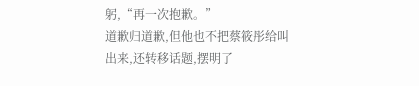躬,“再一次抱歉。”
道歉归道歉,但他也不把蔡筱彤给叫出来,还转移话题,摆明了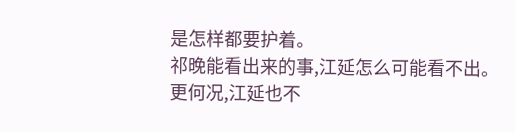是怎样都要护着。
祁晚能看出来的事,江延怎么可能看不出。
更何况,江延也不